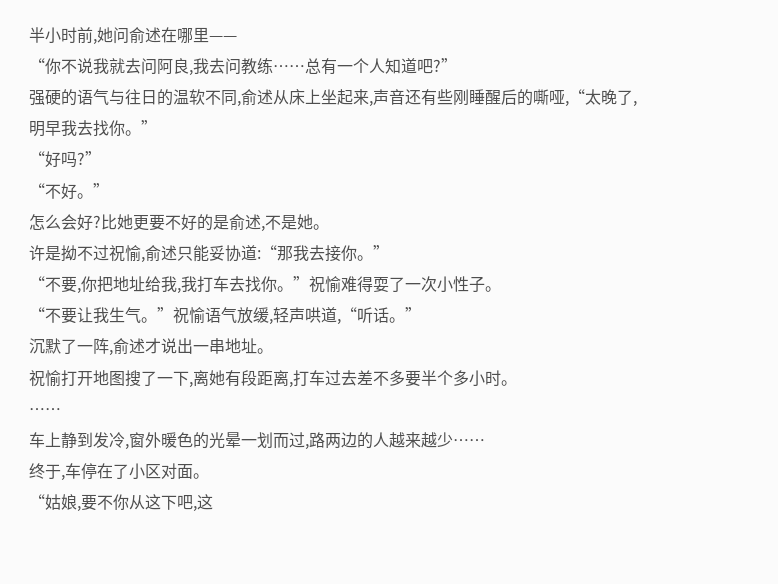半小时前,她问俞述在哪里——
“你不说我就去问阿良,我去问教练……总有一个人知道吧?”
强硬的语气与往日的温软不同,俞述从床上坐起来,声音还有些刚睡醒后的嘶哑,“太晚了,明早我去找你。”
“好吗?”
“不好。”
怎么会好?比她更要不好的是俞述,不是她。
许是拗不过祝愉,俞述只能妥协道:“那我去接你。”
“不要,你把地址给我,我打车去找你。”祝愉难得耍了一次小性子。
“不要让我生气。”祝愉语气放缓,轻声哄道,“听话。”
沉默了一阵,俞述才说出一串地址。
祝愉打开地图搜了一下,离她有段距离,打车过去差不多要半个多小时。
……
车上静到发冷,窗外暖色的光晕一划而过,路两边的人越来越少……
终于,车停在了小区对面。
“姑娘,要不你从这下吧,这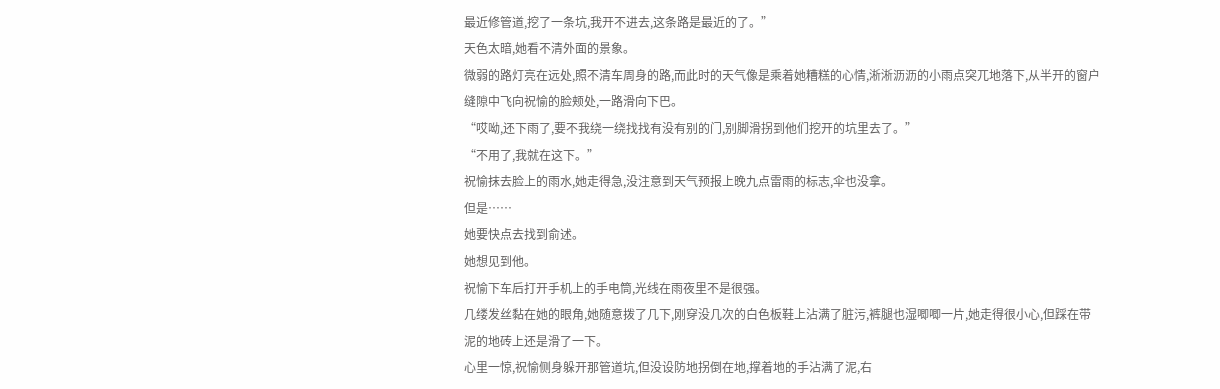最近修管道,挖了一条坑,我开不进去,这条路是最近的了。”
天色太暗,她看不清外面的景象。
微弱的路灯亮在远处,照不清车周身的路,而此时的天气像是乘着她糟糕的心情,淅淅沥沥的小雨点突兀地落下,从半开的窗户缝隙中飞向祝愉的脸颊处,一路滑向下巴。
“哎呦,还下雨了,要不我绕一绕找找有没有别的门,别脚滑拐到他们挖开的坑里去了。”
“不用了,我就在这下。”
祝愉抹去脸上的雨水,她走得急,没注意到天气预报上晚九点雷雨的标志,伞也没拿。
但是……
她要快点去找到俞述。
她想见到他。
祝愉下车后打开手机上的手电筒,光线在雨夜里不是很强。
几缕发丝黏在她的眼角,她随意拨了几下,刚穿没几次的白色板鞋上沾满了脏污,裤腿也湿唧唧一片,她走得很小心,但踩在带泥的地砖上还是滑了一下。
心里一惊,祝愉侧身躲开那管道坑,但没设防地拐倒在地,撑着地的手沾满了泥,右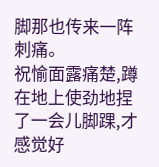脚那也传来一阵刺痛。
祝愉面露痛楚,蹲在地上使劲地捏了一会儿脚踝,才感觉好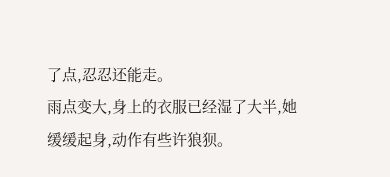了点,忍忍还能走。
雨点变大,身上的衣服已经湿了大半,她缓缓起身,动作有些许狼狈。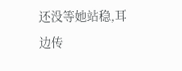还没等她站稳,耳边传